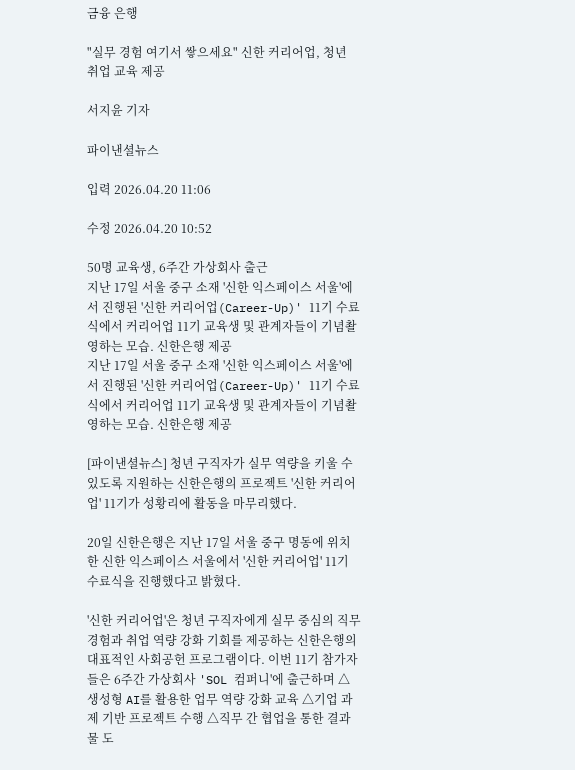금융 은행

"실무 경험 여기서 쌓으세요" 신한 커리어업, 청년 취업 교육 제공

서지윤 기자

파이낸셜뉴스

입력 2026.04.20 11:06

수정 2026.04.20 10:52

50명 교육생, 6주간 가상회사 출근
지난 17일 서울 중구 소재 '신한 익스페이스 서울'에서 진행된 '신한 커리어업(Career-Up)' 11기 수료식에서 커리어업 11기 교육생 및 관계자들이 기념촬영하는 모습. 신한은행 제공
지난 17일 서울 중구 소재 '신한 익스페이스 서울'에서 진행된 '신한 커리어업(Career-Up)' 11기 수료식에서 커리어업 11기 교육생 및 관계자들이 기념촬영하는 모습. 신한은행 제공

[파이낸셜뉴스] 청년 구직자가 실무 역량을 키울 수 있도록 지원하는 신한은행의 프로젝트 '신한 커리어업' 11기가 성황리에 활동을 마무리했다.

20일 신한은행은 지난 17일 서울 중구 명동에 위치한 신한 익스페이스 서울에서 '신한 커리어업' 11기 수료식을 진행했다고 밝혔다.

'신한 커리어업'은 청년 구직자에게 실무 중심의 직무 경험과 취업 역량 강화 기회를 제공하는 신한은행의 대표적인 사회공헌 프로그램이다. 이번 11기 참가자들은 6주간 가상회사 'SOL 컴퍼니'에 출근하며 △생성형 AI를 활용한 업무 역량 강화 교육 △기업 과제 기반 프로젝트 수행 △직무 간 협업을 통한 결과물 도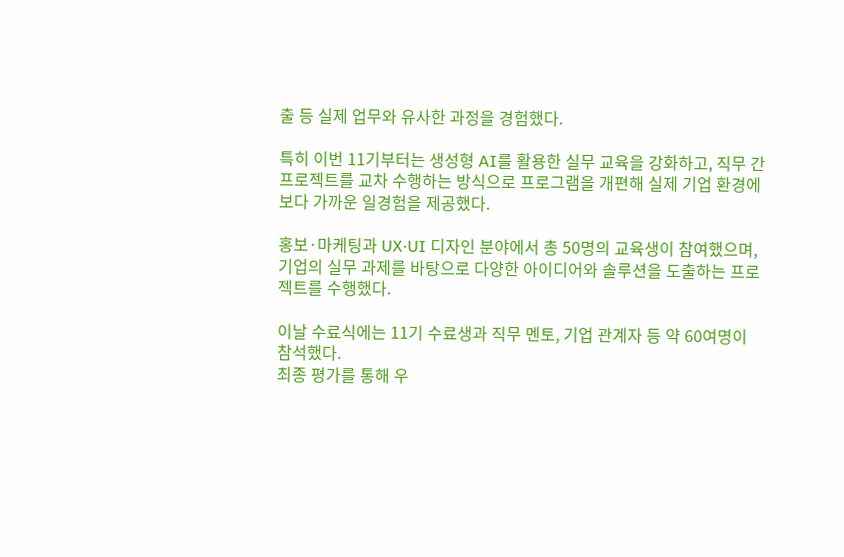출 등 실제 업무와 유사한 과정을 경험했다.

특히 이번 11기부터는 생성형 AI를 활용한 실무 교육을 강화하고, 직무 간 프로젝트를 교차 수행하는 방식으로 프로그램을 개편해 실제 기업 환경에 보다 가까운 일경험을 제공했다.

홍보·마케팅과 UX·UI 디자인 분야에서 총 50명의 교육생이 참여했으며, 기업의 실무 과제를 바탕으로 다양한 아이디어와 솔루션을 도출하는 프로젝트를 수행했다.

이날 수료식에는 11기 수료생과 직무 멘토, 기업 관계자 등 약 60여명이 참석했다.
최종 평가를 통해 우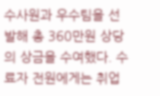수사원과 우수팀을 선발해 총 360만원 상당의 상금을 수여했다. 수료자 전원에게는 취업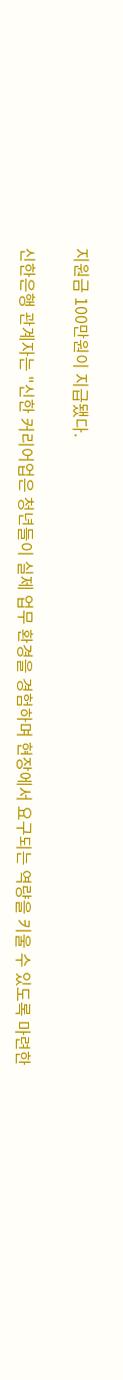지원금 100만원이 지급됐다.


신한은행 관계자는 "신한 커리어업은 청년들이 실제 업무 환경을 경험하며 현장에서 요구되는 역량을 키울 수 있도록 마련한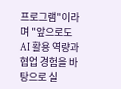프로그램"이라며 "앞으로도 AI 활용 역량과 협업 경험을 바탕으로 실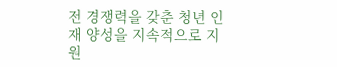전 경쟁력을 갖춘 청년 인재 양성을 지속적으로 지원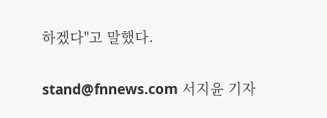하겠다"고 말했다.

stand@fnnews.com 서지윤 기자